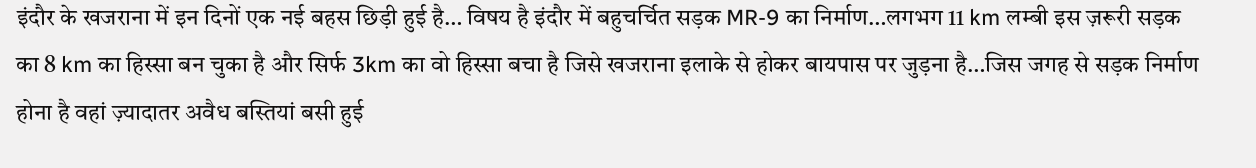इंदौर के खजराना में इन दिनों एक नई बहस छिड़ी हुई है… विषय है इंदौर में बहुचर्चित सड़क MR-9 का निर्माण…लगभग 11 km लम्बी इस ज़रूरी सड़क का 8 km का हिस्सा बन चुका है और सिर्फ 3km का वो हिस्सा बचा है जिसे खजराना इलाके से होकर बायपास पर जुड़ना है…जिस जगह से सड़क निर्माण होना है वहां ज़्यादातर अवैध बस्तियां बसी हुई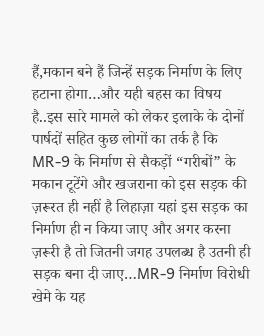हैं,मकान बने हैं जिन्हें सड़क निर्माण के लिए हटाना होगा…और यही बहस का विषय है..इस सारे मामले को लेकर इलाके के दोनों पार्षदों सहित कुछ लोगों का तर्क है कि MR-9 के निर्माण से सैकड़ों “गरीबों” के मकान टूटेंगे और खजराना को इस सड़क की ज़रूरत ही नहीं है लिहाज़ा यहां इस सड़क का निर्माण ही न किया जाए और अगर करना ज़रूरी है तो जितनी जगह उपलब्ध है उतनी ही सड़क बना दी जाए…MR-9 निर्माण विरोधी खेमे के यह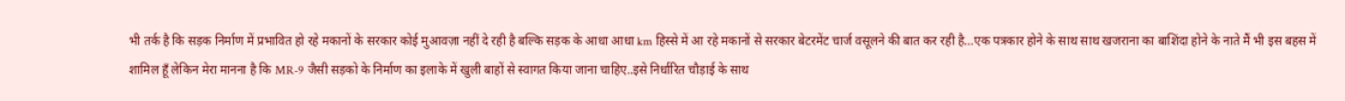भी तर्क है कि सड़क निर्माण में प्रभावित हो रहे मकानों के सरकार कोई मुआवज़ा नहीं दे रही है बल्कि सड़क के आधा आधा km हिस्से में आ रहे मकानों से सरकार बेटरमेंट चार्ज वसूलने की बात कर रही है…एक पत्रकार होने के साथ साथ खजराना का बाशिंदा होने के नाते मैं भी इस बहस में शामिल हूँ लेकिन मेरा मानना है कि MR-9 जैसी सड़को के निर्माण का इलाके में खुली बाहों से स्वागत किया जाना चाहिए..इसे निर्धारित चौड़ाई के साथ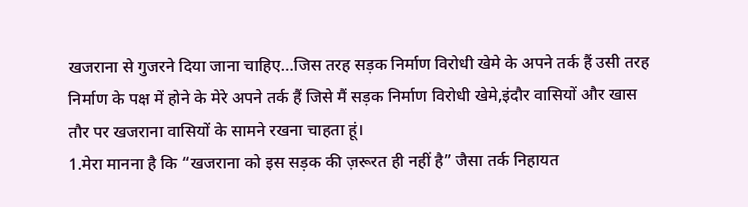खजराना से गुजरने दिया जाना चाहिए…जिस तरह सड़क निर्माण विरोधी खेमे के अपने तर्क हैं उसी तरह निर्माण के पक्ष में होने के मेरे अपने तर्क हैं जिसे मैं सड़क निर्माण विरोधी खेमे,इंदौर वासियों और खास तौर पर खजराना वासियों के सामने रखना चाहता हूं।
1.मेरा मानना है कि “खजराना को इस सड़क की ज़रूरत ही नहीं है” जैसा तर्क निहायत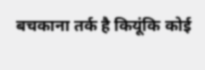बचकाना तर्क है कियूंकि कोई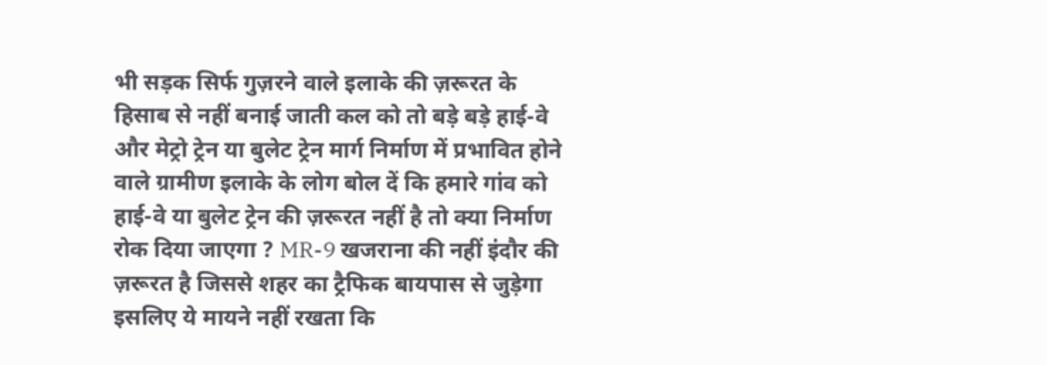भी सड़क सिर्फ गुज़रने वाले इलाके की ज़रूरत के हिसाब से नहीं बनाई जाती कल को तो बड़े बड़े हाई-वे और मेट्रो ट्रेन या बुलेट ट्रेन मार्ग निर्माण में प्रभावित होने वाले ग्रामीण इलाके के लोग बोल दें कि हमारे गांव को हाई-वे या बुलेट ट्रेन की ज़रूरत नहीं है तो क्या निर्माण रोक दिया जाएगा ? MR-9 खजराना की नहीं इंदौर की ज़रूरत है जिससे शहर का ट्रैफिक बायपास से जुड़ेगा इसलिए ये मायने नहीं रखता कि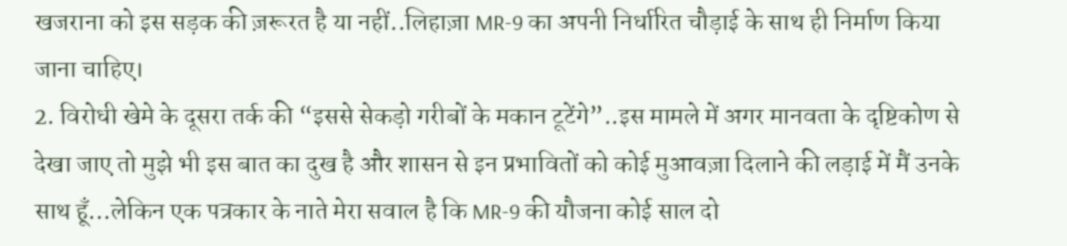खजराना को इस सड़क की ज़रूरत है या नहीं..लिहाज़ा MR-9 का अपनी निर्धारित चौड़ाई के साथ ही निर्माण किया जाना चाहिए।
2. विरोधी खेमे के दूसरा तर्क की “इससे सेकड़ो गरीबों के मकान टूटेंगे”..इस मामले में अगर मानवता के दृष्टिकोण से देखा जाए तो मुझे भी इस बात का दुख है और शासन से इन प्रभावितों को कोई मुआवज़ा दिलाने की लड़ाई में मैं उनके साथ हूँ…लेकिन एक पत्रकार के नाते मेरा सवाल है कि MR-9 की यौजना कोई साल दो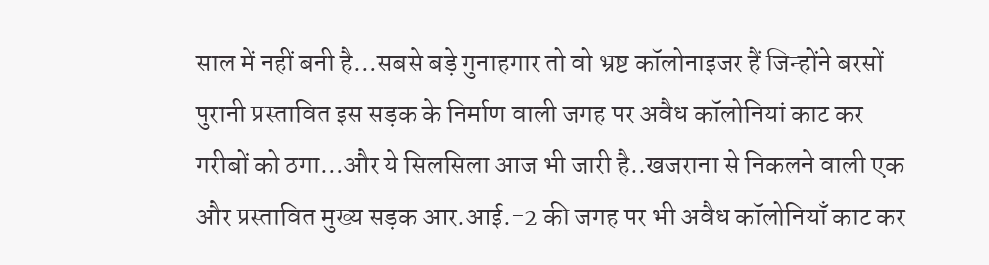साल में नहीं बनी है…सबसे बड़े गुनाहगार तो वो भ्रष्ट कॉलोनाइजर हैं जिन्होंने बरसों पुरानी प्रस्तावित इस सड़क के निर्माण वाली जगह पर अवैध कॉलोनियां काट कर गरीबों को ठगा…और ये सिलसिला आज भी जारी है..खजराना से निकलने वाली एक और प्रस्तावित मुख्य सड़क आर.आई.-2 की जगह पर भी अवैध कॉलोनियाँ काट कर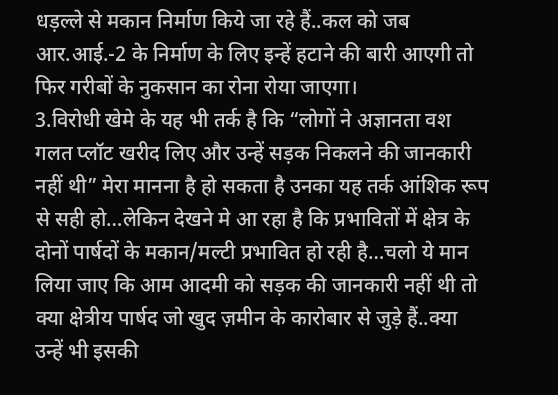धड़ल्ले से मकान निर्माण किये जा रहे हैं..कल को जब आर.आई.-2 के निर्माण के लिए इन्हें हटाने की बारी आएगी तो फिर गरीबों के नुकसान का रोना रोया जाएगा।
3.विरोधी खेमे के यह भी तर्क है कि “लोगों ने अज्ञानता वश गलत प्लॉट खरीद लिए और उन्हें सड़क निकलने की जानकारी नहीं थी” मेरा मानना है हो सकता है उनका यह तर्क आंशिक रूप से सही हो…लेकिन देखने मे आ रहा है कि प्रभावितों में क्षेत्र के दोनों पार्षदों के मकान/मल्टी प्रभावित हो रही है…चलो ये मान लिया जाए कि आम आदमी को सड़क की जानकारी नहीं थी तो क्या क्षेत्रीय पार्षद जो खुद ज़मीन के कारोबार से जुड़े हैं..क्या उन्हें भी इसकी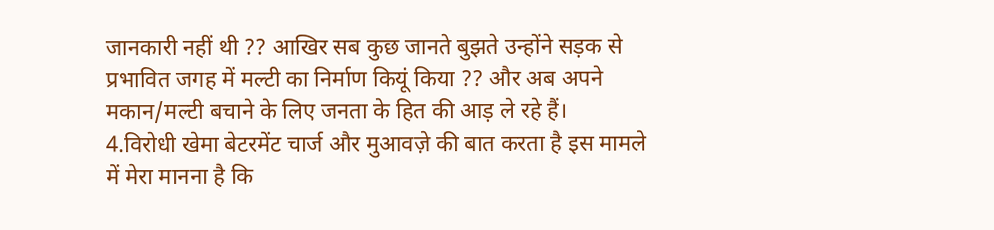जानकारी नहीं थी ?? आखिर सब कुछ जानते बुझते उन्होंने सड़क से प्रभावित जगह में मल्टी का निर्माण कियूं किया ?? और अब अपने मकान/मल्टी बचाने के लिए जनता के हित की आड़ ले रहे हैं।
4.विरोधी खेमा बेटरमेंट चार्ज और मुआवज़े की बात करता है इस मामले में मेरा मानना है कि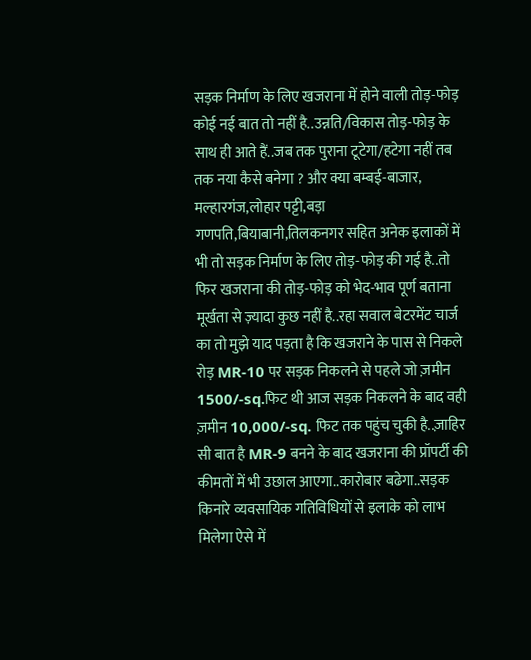सड़क निर्माण के लिए खजराना में होने वाली तोड़-फोड़ कोई नई बात तो नहीं है..उन्नति/विकास तोड़-फोड़ के साथ ही आते हैं..जब तक पुराना टूटेगा/हटेगा नहीं तब तक नया कैसे बनेगा ? और क्या बम्बई-बाजार, मल्हारगंज,लोहार पट्टी,बड़ा गणपति,बियाबानी,तिलकनगर सहित अनेक इलाकों में भी तो सड़क निर्माण के लिए तोड़-फोड़ की गई है..तो फिर खजराना की तोड़-फोड़ को भेद-भाव पूर्ण बताना मूर्खता से ज़्यादा कुछ नहीं है..रहा सवाल बेटरमेंट चार्ज का तो मुझे याद पड़ता है कि खजराने के पास से निकले रोड़ MR-10 पर सड़क निकलने से पहले जो ज़मीन 1500/-sq.फिट थी आज सड़क निकलने के बाद वही ज़मीन 10,000/-sq. फिट तक पहुंच चुकी है..ज़ाहिर सी बात है MR-9 बनने के बाद खजराना की प्रॉपर्टी की कीमतों में भी उछाल आएगा..कारोबार बढेगा..सड़क किनारे व्यवसायिक गतिविधियों से इलाके को लाभ मिलेगा ऐसे में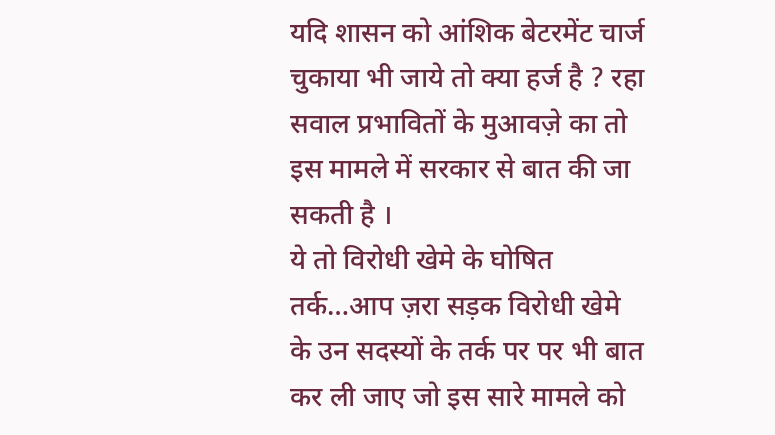यदि शासन को आंशिक बेटरमेंट चार्ज चुकाया भी जाये तो क्या हर्ज है ? रहा सवाल प्रभावितों के मुआवज़े का तो इस मामले में सरकार से बात की जा सकती है ।
ये तो विरोधी खेमे के घोषित तर्क…आप ज़रा सड़क विरोधी खेमे के उन सदस्यों के तर्क पर पर भी बात कर ली जाए जो इस सारे मामले को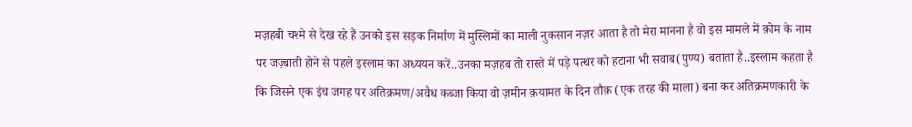मज़हबी चश्मे से देख रहे हैं उनको इस सड़क निर्माण में मुस्लिमों का माली नुकसान नज़र आता है तो मेरा मानना है वो इस मामले में क़ोम के नाम पर जज़्बाती होने से पहले इस्लाम का अध्ययन करें..उनका मज़हब तो रास्ते में पड़े पत्थर को हटाना भी सवाब(पुण्य) बताता है..इस्लाम कहता है कि जिसने एक इंच जगह पर अतिक्रमण/अवैध कब्जा किया वो ज़मीन क़यामत के दिन तौक़ (एक तरह की माला) बना कर अतिक्रमणकारी के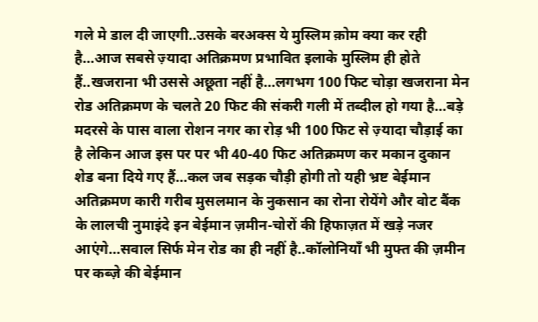गले मे डाल दी जाएगी..उसके बरअक्स ये मुस्लिम क़ोम क्या कर रही है…आज सबसे ज़्यादा अतिक्रमण प्रभावित इलाके मुस्लिम ही होते हैं..खजराना भी उससे अछूता नहीं है…लगभग 100 फिट चोड़ा खजराना मेन रोड अतिक्रमण के चलते 20 फिट की संकरी गली में तब्दील हो गया है…बड़े मदरसे के पास वाला रोशन नगर का रोड़ भी 100 फिट से ज़्यादा चौड़ाई का है लेकिन आज इस पर पर भी 40-40 फिट अतिक्रमण कर मकान दुकान शेड बना दिये गए हैं…कल जब सड़क चौड़ी होगी तो यही भ्रष्ट बेईमान अतिक्रमण कारी गरीब मुसलमान के नुकसान का रोना रोयेंगे और वोट बैंक के लालची नुमाइंदे इन बेईमान ज़मीन-चोरों की हिफाज़त में खड़े नजर आएंगे…सवाल सिर्फ मेन रोड का ही नहीं है..कॉलोनियाँ भी मुफ्त की ज़मीन पर कब्ज़े की बेईमान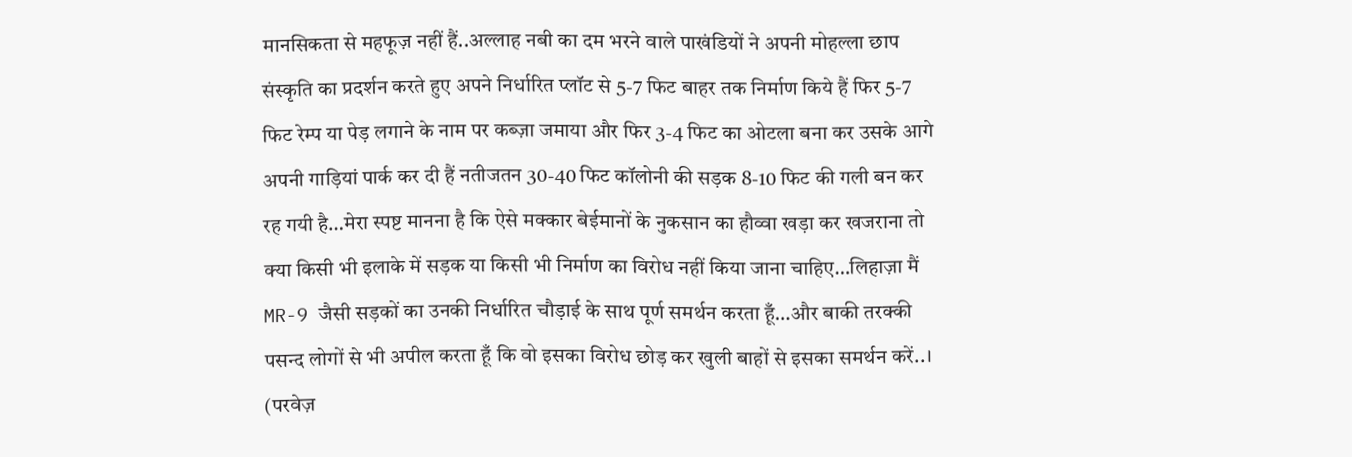मानसिकता से महफूज़ नहीं हैं..अल्लाह नबी का दम भरने वाले पाखंडियों ने अपनी मोहल्ला छाप संस्कृति का प्रदर्शन करते हुए अपने निर्धारित प्लॉट से 5-7 फिट बाहर तक निर्माण किये हैं फिर 5-7 फिट रेम्प या पेड़ लगाने के नाम पर कब्ज़ा जमाया और फिर 3-4 फिट का ओटला बना कर उसके आगे अपनी गाड़ियां पार्क कर दी हैं नतीजतन 30-40 फिट कॉलोनी की सड़क 8-10 फिट की गली बन कर रह गयी है…मेरा स्पष्ट मानना है कि ऐसे मक्कार बेईमानों के नुकसान का हौव्वा खड़ा कर खजराना तो क्या किसी भी इलाके में सड़क या किसी भी निर्माण का विरोध नहीं किया जाना चाहिए…लिहाज़ा मैं MR-9 जैसी सड़कों का उनकी निर्धारित चौड़ाई के साथ पूर्ण समर्थन करता हूँ…और बाकी तरक्की पसन्द लोगों से भी अपील करता हूँ कि वो इसका विरोध छोड़ कर खुली बाहों से इसका समर्थन करें..।
(परवेज़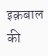इक़बाल की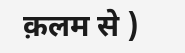क़लम से )